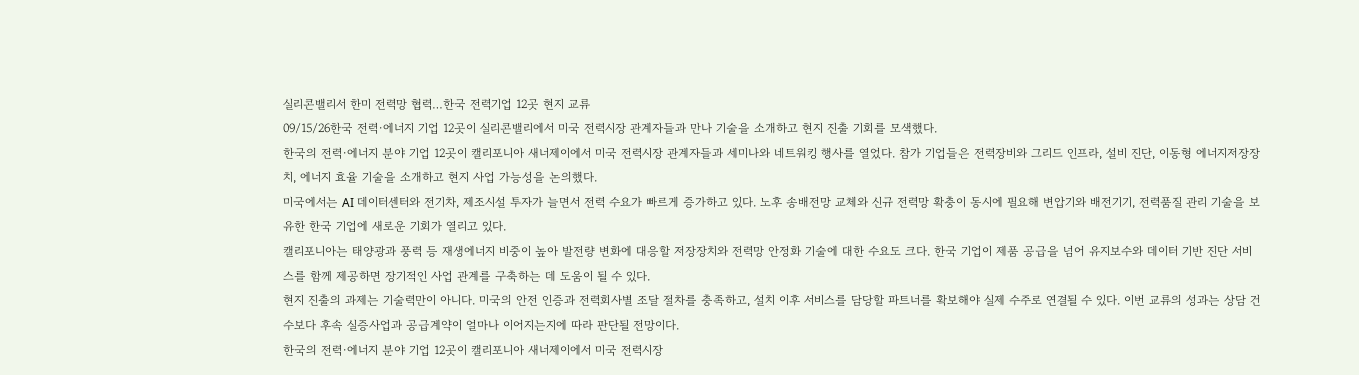실리콘밸리서 한미 전력망 협력…한국 전력기업 12곳 현지 교류
09/15/26한국 전력·에너지 기업 12곳이 실리콘밸리에서 미국 전력시장 관계자들과 만나 기술을 소개하고 현지 진출 기회를 모색했다.
한국의 전력·에너지 분야 기업 12곳이 캘리포니아 새너제이에서 미국 전력시장 관계자들과 세미나와 네트워킹 행사를 열었다. 참가 기업들은 전력장비와 그리드 인프라, 설비 진단, 이동형 에너지저장장치, 에너지 효율 기술을 소개하고 현지 사업 가능성을 논의했다.
미국에서는 AI 데이터센터와 전기차, 제조시설 투자가 늘면서 전력 수요가 빠르게 증가하고 있다. 노후 송배전망 교체와 신규 전력망 확충이 동시에 필요해 변압기와 배전기기, 전력품질 관리 기술을 보유한 한국 기업에 새로운 기회가 열리고 있다.
캘리포니아는 태양광과 풍력 등 재생에너지 비중이 높아 발전량 변화에 대응할 저장장치와 전력망 안정화 기술에 대한 수요도 크다. 한국 기업이 제품 공급을 넘어 유지보수와 데이터 기반 진단 서비스를 함께 제공하면 장기적인 사업 관계를 구축하는 데 도움이 될 수 있다.
현지 진출의 과제는 기술력만이 아니다. 미국의 안전 인증과 전력회사별 조달 절차를 충족하고, 설치 이후 서비스를 담당할 파트너를 확보해야 실제 수주로 연결될 수 있다. 이번 교류의 성과는 상담 건수보다 후속 실증사업과 공급계약이 얼마나 이어지는지에 따라 판단될 전망이다.
한국의 전력·에너지 분야 기업 12곳이 캘리포니아 새너제이에서 미국 전력시장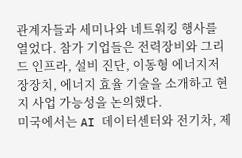관계자들과 세미나와 네트워킹 행사를 열었다. 참가 기업들은 전력장비와 그리드 인프라, 설비 진단, 이동형 에너지저장장치, 에너지 효율 기술을 소개하고 현지 사업 가능성을 논의했다.
미국에서는 AI 데이터센터와 전기차, 제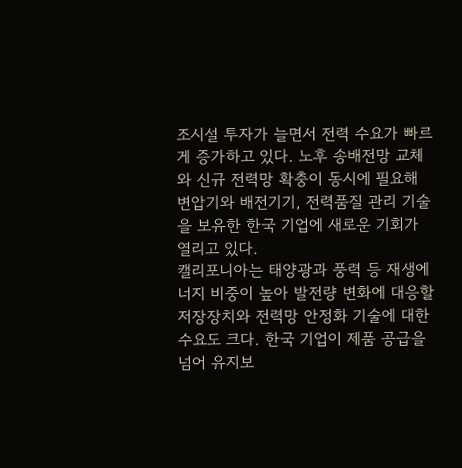조시설 투자가 늘면서 전력 수요가 빠르게 증가하고 있다. 노후 송배전망 교체와 신규 전력망 확충이 동시에 필요해 변압기와 배전기기, 전력품질 관리 기술을 보유한 한국 기업에 새로운 기회가 열리고 있다.
캘리포니아는 태양광과 풍력 등 재생에너지 비중이 높아 발전량 변화에 대응할 저장장치와 전력망 안정화 기술에 대한 수요도 크다. 한국 기업이 제품 공급을 넘어 유지보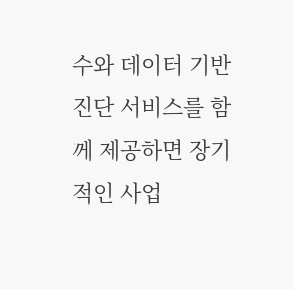수와 데이터 기반 진단 서비스를 함께 제공하면 장기적인 사업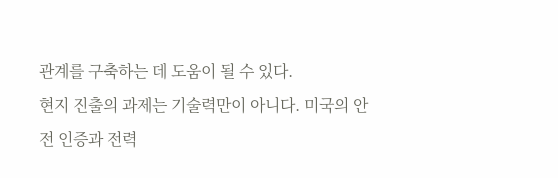관계를 구축하는 데 도움이 될 수 있다.
현지 진출의 과제는 기술력만이 아니다. 미국의 안전 인증과 전력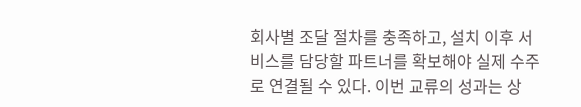회사별 조달 절차를 충족하고, 설치 이후 서비스를 담당할 파트너를 확보해야 실제 수주로 연결될 수 있다. 이번 교류의 성과는 상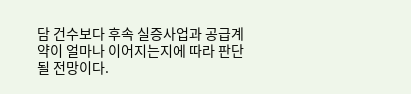담 건수보다 후속 실증사업과 공급계약이 얼마나 이어지는지에 따라 판단될 전망이다.